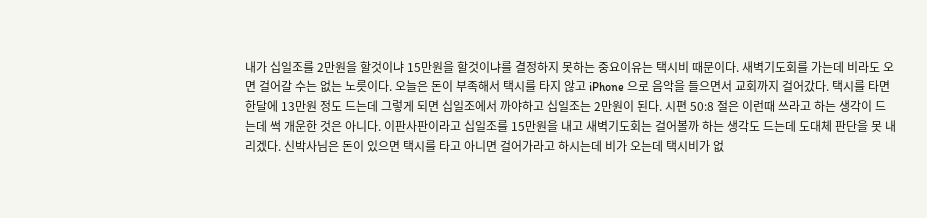내가 십일조를 2만원을 할것이냐 15만원을 할것이냐를 결정하지 못하는 중요이유는 택시비 때문이다. 새벽기도회를 가는데 비라도 오면 걸어갈 수는 없는 노릇이다. 오늘은 돈이 부족해서 택시를 타지 않고 iPhone 으로 음악을 들으면서 교회까지 걸어갔다. 택시를 타면 한달에 13만원 정도 드는데 그렇게 되면 십일조에서 까야하고 십일조는 2만원이 된다. 시편 50:8 절은 이런때 쓰라고 하는 생각이 드는데 썩 개운한 것은 아니다. 이판사판이라고 십일조를 15만원을 내고 새벽기도회는 걸어볼까 하는 생각도 드는데 도대체 판단을 못 내리겠다. 신박사님은 돈이 있으면 택시를 타고 아니면 걸어가라고 하시는데 비가 오는데 택시비가 없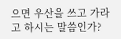으면 우산을 쓰고 가라고 하시는 말씀인가?